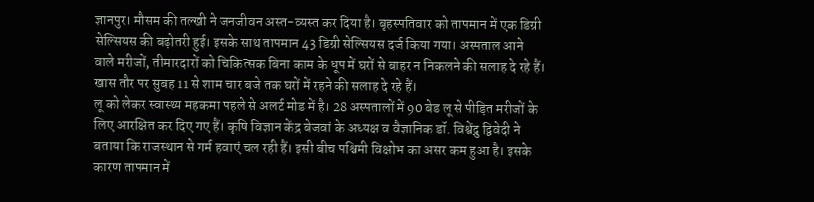ज्ञानपुर। मौसम की तल्खी ने जनजीवन अस्त-व्यस्त कर दिया है। बृहस्पतिवार को तापमान में एक डिग्री सेल्सियस की बढ़ोतरी हुई। इसके साथ तापमान 43 डिग्री सेल्सियस दर्ज किया गया। अस्पताल आने वाले मरीजों, तीमारदारों को चिकित्सक बिना काम के धूप में घरों से बाहर न निकलने की सलाह दे रहे हैं। खास तौर पर सुबह 11 से शाम चार बजे तक घरों में रहने की सलाह दे रहे हैं।
लू को लेकर स्वास्थ्य महकमा पहले से अलर्ट मोड में है। 28 अस्पतालों में 90 बेड लू से पीड़ित मरीजों के लिए आरक्षित कर दिए गए हैं। कृषि विज्ञान केंद्र बेजवां के अध्यक्ष व वैज्ञानिक डॉ. विश्वेंद्रु द्विवेदी ने बताया कि राजस्थान से गर्म हवाएं चल रही हैं। इसी बीच पश्चिमी विक्षोभ का असर कम हुआ है। इसके कारण तापमान में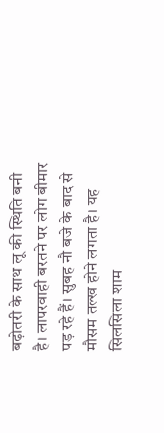बढ़ोतरी के साथ लू की स्थिति बनी है। लापरवाही बरतने पर लोग बीमार पड़ रहे हैं। सुबह नौ बजे के बाद से मौसम तल्ख होने लगता है। यह सिलसिला शाम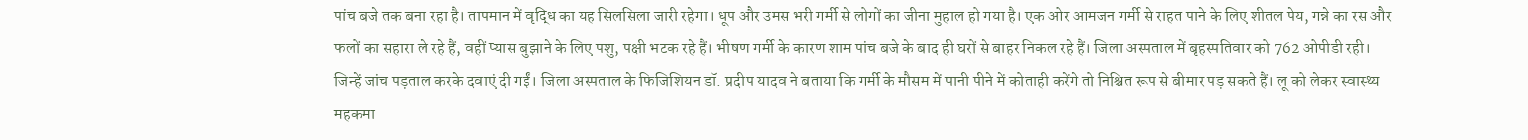पांच बजे तक बना रहा है। तापमान में वृद्धि का यह सिलसिला जारी रहेगा। धूप और उमस भरी गर्मी से लोगों का जीना मुहाल हो गया है। एक ओर आमजन गर्मी से राहत पाने के लिए शीतल पेय, गन्ने का रस और फलों का सहारा ले रहे हैं, वहीं प्यास बुझाने के लिए पशु, पक्षी भटक रहे हैं। भीषण गर्मी के कारण शाम पांच बजे के बाद ही घरों से बाहर निकल रहे हैं। जिला अस्पताल में बृहस्पतिवार को 762 ओपीडी रही। जिन्हें जांच पड़ताल करके दवाएं दी गईं। जिला अस्पताल के फिजिशियन डॉ. प्रदीप यादव ने बताया कि गर्मी के मौसम में पानी पीने में कोताही करेंगे तो निश्चित रूप से बीमार पड़ सकते हैं। लू को लेकर स्वास्थ्य महकमा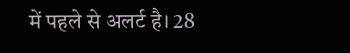में पहले से अलर्ट है। 28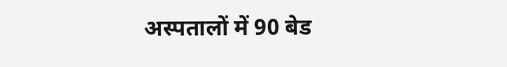अस्पतालों में 90 बेड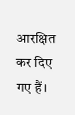आरक्षित कर दिए गए हैं।